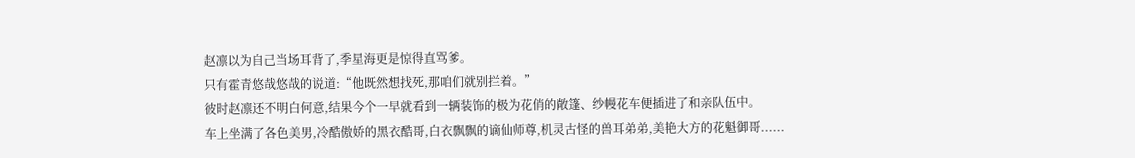赵凛以为自己当场耳背了,季星海更是惊得直骂爹。
只有霍青悠哉悠哉的说道:“他既然想找死,那咱们就别拦着。”
彼时赵凛还不明白何意,结果今个一早就看到一辆装饰的极为花俏的敞篷、纱幔花车便插进了和亲队伍中。
车上坐满了各色美男,冷酷傲娇的黑衣酷哥,白衣飘飘的谪仙师尊,机灵古怪的兽耳弟弟,美艳大方的花魁御哥......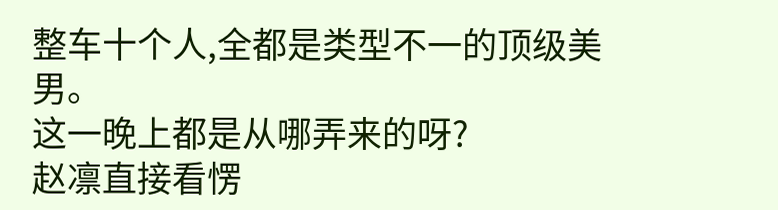整车十个人,全都是类型不一的顶级美男。
这一晚上都是从哪弄来的呀?
赵凛直接看愣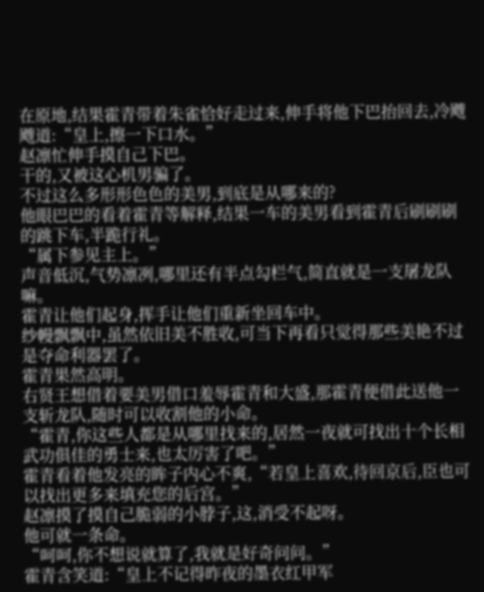在原地,结果霍青带着朱雀恰好走过来,伸手将他下巴抬回去,冷飕飕道:“皇上,擦一下口水。”
赵凛忙伸手摸自己下巴。
干的,又被这心机男骗了。
不过这么多形形色色的美男,到底是从哪来的?
他眼巴巴的看着霍青等解释,结果一车的美男看到霍青后刷刷刷的跳下车,半跪行礼。
“属下参见主上。”
声音低沉,气势凛冽,哪里还有半点勾栏气,简直就是一支屠龙队嘛。
霍青让他们起身,挥手让他们重新坐回车中。
纱幔飘飘中,虽然依旧美不胜收,可当下再看只觉得那些美艳不过是夺命利器罢了。
霍青果然高明。
右贤王想借着要美男借口羞辱霍青和大盛,那霍青便借此送他一支斩龙队,随时可以收割他的小命。
“霍青,你这些人都是从哪里找来的,居然一夜就可找出十个长相武功俱佳的勇士来,也太厉害了吧。”
霍青看着他发亮的眸子内心不爽,“若皇上喜欢,待回京后,臣也可以找出更多来填充您的后宫。”
赵凛摸了摸自己脆弱的小脖子,这,消受不起呀。
他可就一条命。
“呵呵,你不想说就算了,我就是好奇问问。”
霍青含笑道:“皇上不记得昨夜的墨衣红甲军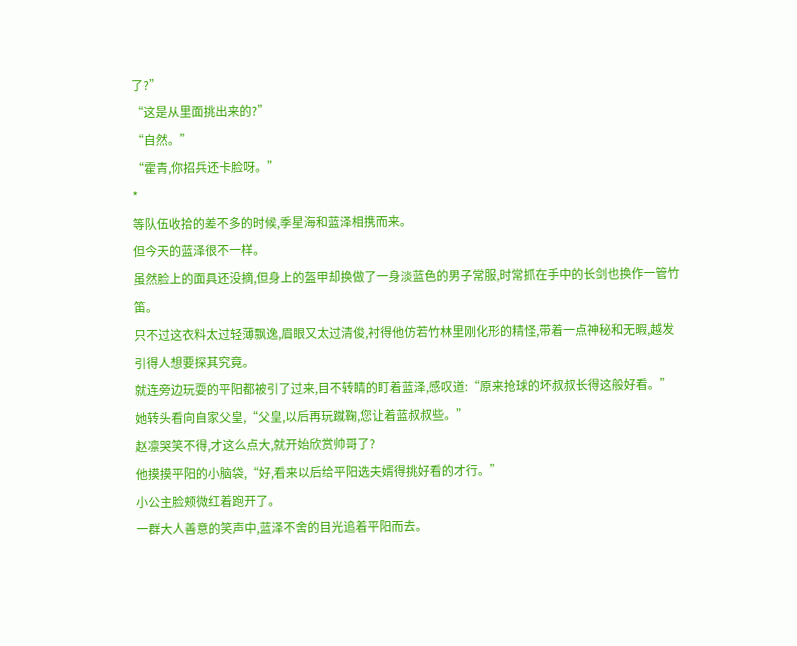了?”
“这是从里面挑出来的?”
“自然。”
“霍青,你招兵还卡脸呀。”
*
等队伍收拾的差不多的时候,季星海和蓝泽相携而来。
但今天的蓝泽很不一样。
虽然脸上的面具还没摘,但身上的盔甲却换做了一身淡蓝色的男子常服,时常抓在手中的长剑也换作一管竹笛。
只不过这衣料太过轻薄飘逸,眉眼又太过清俊,衬得他仿若竹林里刚化形的精怪,带着一点神秘和无暇,越发引得人想要探其究竟。
就连旁边玩耍的平阳都被引了过来,目不转睛的盯着蓝泽,感叹道:“原来抢球的坏叔叔长得这般好看。”
她转头看向自家父皇,“父皇,以后再玩蹴鞠,您让着蓝叔叔些。”
赵凛哭笑不得,才这么点大,就开始欣赏帅哥了?
他摸摸平阳的小脑袋,“好,看来以后给平阳选夫婿得挑好看的才行。”
小公主脸颊微红着跑开了。
一群大人善意的笑声中,蓝泽不舍的目光追着平阳而去。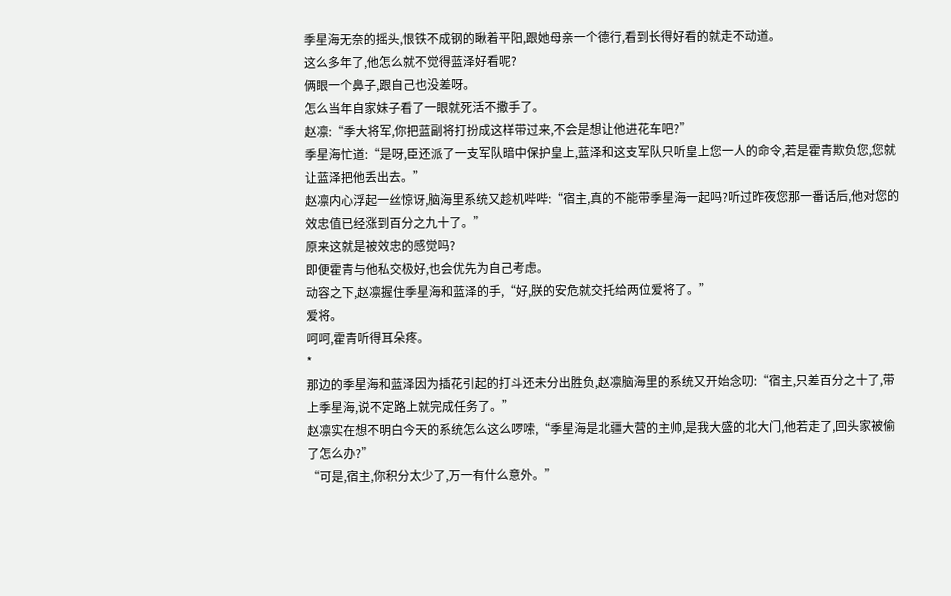季星海无奈的摇头,恨铁不成钢的瞅着平阳,跟她母亲一个德行,看到长得好看的就走不动道。
这么多年了,他怎么就不觉得蓝泽好看呢?
俩眼一个鼻子,跟自己也没差呀。
怎么当年自家妹子看了一眼就死活不撒手了。
赵凛:“季大将军,你把蓝副将打扮成这样带过来,不会是想让他进花车吧?”
季星海忙道:“是呀,臣还派了一支军队暗中保护皇上,蓝泽和这支军队只听皇上您一人的命令,若是霍青欺负您,您就让蓝泽把他丢出去。”
赵凛内心浮起一丝惊讶,脑海里系统又趁机哔哔:“宿主,真的不能带季星海一起吗?听过昨夜您那一番话后,他对您的效忠值已经涨到百分之九十了。”
原来这就是被效忠的感觉吗?
即便霍青与他私交极好,也会优先为自己考虑。
动容之下,赵凛握住季星海和蓝泽的手,“好,朕的安危就交托给两位爱将了。”
爱将。
呵呵,霍青听得耳朵疼。
*
那边的季星海和蓝泽因为插花引起的打斗还未分出胜负,赵凛脑海里的系统又开始念叨:“宿主,只差百分之十了,带上季星海,说不定路上就完成任务了。”
赵凛实在想不明白今天的系统怎么这么啰嗦,“季星海是北疆大营的主帅,是我大盛的北大门,他若走了,回头家被偷了怎么办?”
“可是,宿主,你积分太少了,万一有什么意外。”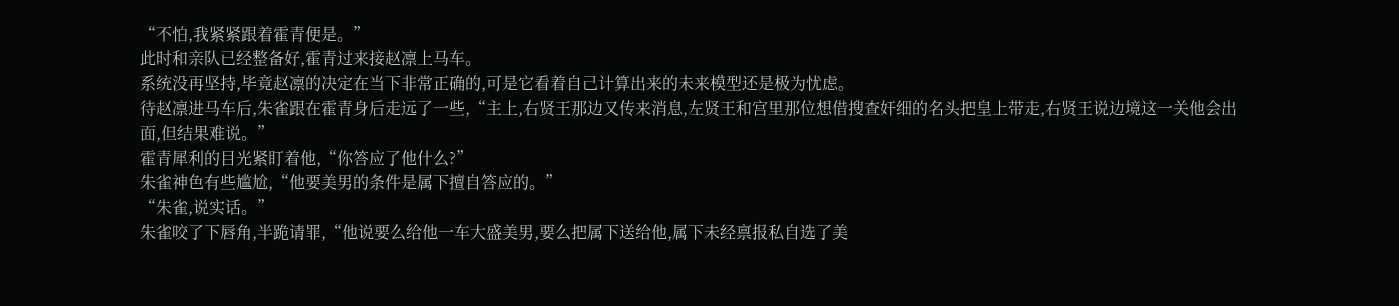“不怕,我紧紧跟着霍青便是。”
此时和亲队已经整备好,霍青过来接赵凛上马车。
系统没再坚持,毕竟赵凛的决定在当下非常正确的,可是它看着自己计算出来的未来模型还是极为忧虑。
待赵凛进马车后,朱雀跟在霍青身后走远了一些,“主上,右贤王那边又传来消息,左贤王和宫里那位想借搜查奸细的名头把皇上带走,右贤王说边境这一关他会出面,但结果难说。”
霍青犀利的目光紧盯着他,“你答应了他什么?”
朱雀神色有些尴尬,“他要美男的条件是属下擅自答应的。”
“朱雀,说实话。”
朱雀咬了下唇角,半跪请罪,“他说要么给他一车大盛美男,要么把属下送给他,属下未经禀报私自选了美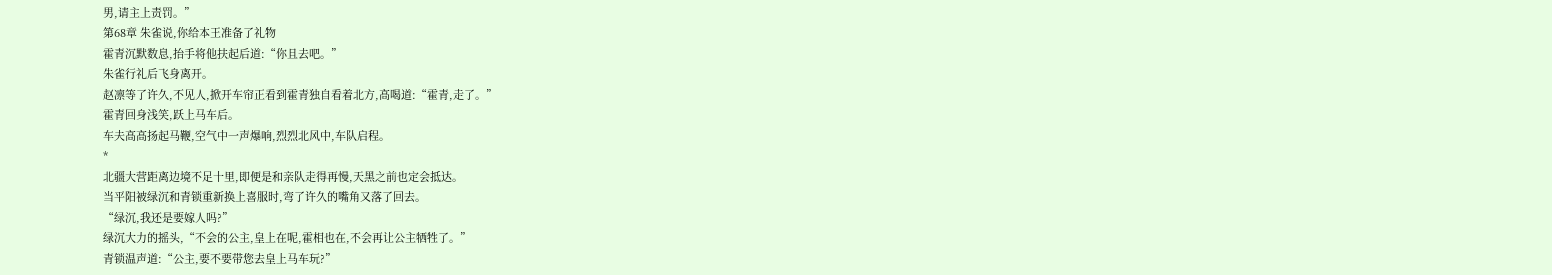男,请主上责罚。”
第68章 朱雀说,你给本王准备了礼物
霍青沉默数息,抬手将他扶起后道:“你且去吧。”
朱雀行礼后飞身离开。
赵凛等了许久,不见人,掀开车帘正看到霍青独自看着北方,高喝道:“霍青,走了。”
霍青回身浅笑,跃上马车后。
车夫高高扬起马鞭,空气中一声爆响,烈烈北风中,车队启程。
*
北疆大营距离边境不足十里,即便是和亲队走得再慢,天黑之前也定会抵达。
当平阳被绿沉和青锁重新换上喜服时,弯了许久的嘴角又落了回去。
“绿沉,我还是要嫁人吗?”
绿沉大力的摇头,“不会的公主,皇上在呢,霍相也在,不会再让公主牺牲了。”
青锁温声道:“公主,要不要带您去皇上马车玩?”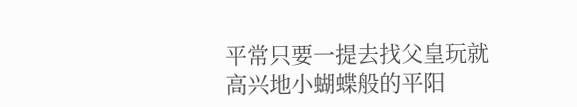平常只要一提去找父皇玩就高兴地小蝴蝶般的平阳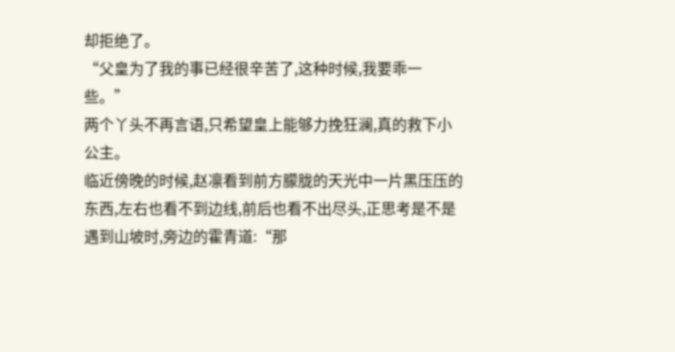却拒绝了。
“父皇为了我的事已经很辛苦了,这种时候,我要乖一些。”
两个丫头不再言语,只希望皇上能够力挽狂澜,真的救下小公主。
临近傍晚的时候,赵凛看到前方朦胧的天光中一片黑压压的东西,左右也看不到边线,前后也看不出尽头,正思考是不是遇到山坡时,旁边的霍青道:“那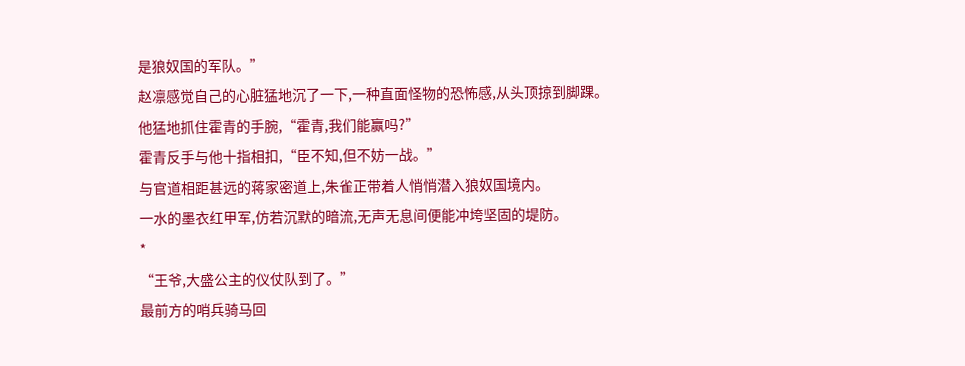是狼奴国的军队。”
赵凛感觉自己的心脏猛地沉了一下,一种直面怪物的恐怖感,从头顶掠到脚踝。
他猛地抓住霍青的手腕,“霍青,我们能赢吗?”
霍青反手与他十指相扣,“臣不知,但不妨一战。”
与官道相距甚远的蒋家密道上,朱雀正带着人悄悄潜入狼奴国境内。
一水的墨衣红甲军,仿若沉默的暗流,无声无息间便能冲垮坚固的堤防。
*
“王爷,大盛公主的仪仗队到了。”
最前方的哨兵骑马回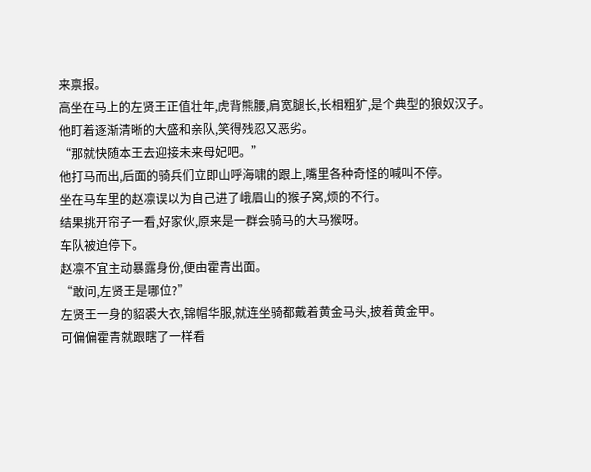来禀报。
高坐在马上的左贤王正值壮年,虎背熊腰,肩宽腿长,长相粗犷,是个典型的狼奴汉子。
他盯着逐渐清晰的大盛和亲队,笑得残忍又恶劣。
“那就快随本王去迎接未来母妃吧。”
他打马而出,后面的骑兵们立即山呼海啸的跟上,嘴里各种奇怪的喊叫不停。
坐在马车里的赵凛误以为自己进了峨眉山的猴子窝,烦的不行。
结果挑开帘子一看,好家伙,原来是一群会骑马的大马猴呀。
车队被迫停下。
赵凛不宜主动暴露身份,便由霍青出面。
“敢问,左贤王是哪位?”
左贤王一身的貂裘大衣,锦帽华服,就连坐骑都戴着黄金马头,披着黄金甲。
可偏偏霍青就跟瞎了一样看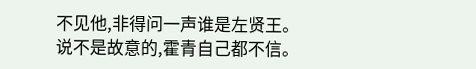不见他,非得问一声谁是左贤王。
说不是故意的,霍青自己都不信。